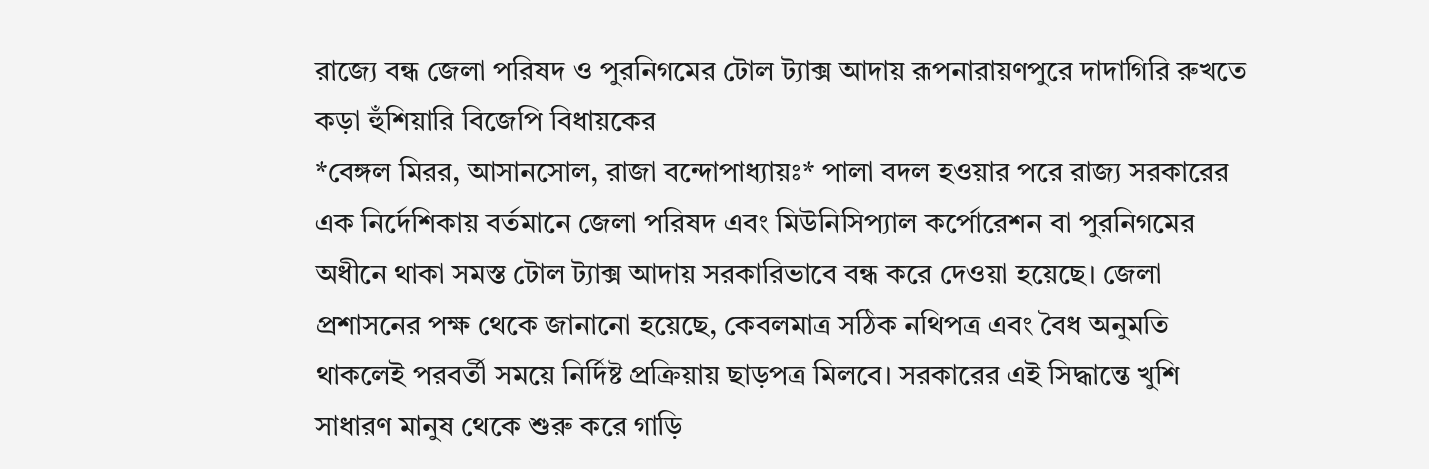রাজ্যে বন্ধ জেলা পরিষদ ও পুরনিগমের টোল ট্যাক্স আদায় রূপনারায়ণপুরে দাদাগিরি রুখতে কড়া হুঁশিয়ারি বিজেপি বিধায়কের
*বেঙ্গল মিরর, আসানসোল, রাজা বন্দোপাধ্যায়ঃ* পালা বদল হওয়ার পরে রাজ্য সরকারের এক নির্দেশিকায় বর্তমানে জেলা পরিষদ এবং মিউনিসিপ্যাল কর্পোরেশন বা পুরনিগমের অধীনে থাকা সমস্ত টোল ট্যাক্স আদায় সরকারিভাবে বন্ধ করে দেওয়া হয়েছে। জেলা প্রশাসনের পক্ষ থেকে জানানো হয়েছে, কেবলমাত্র সঠিক নথিপত্র এবং বৈধ অনুমতি থাকলেই পরবর্তী সময়ে নির্দিষ্ট প্রক্রিয়ায় ছাড়পত্র মিলবে। সরকারের এই সিদ্ধান্তে খুশি সাধারণ মানুষ থেকে শুরু করে গাড়ি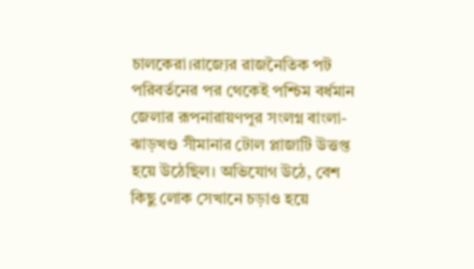চালকেরা।রাজ্যের রাজনৈতিক পট পরিবর্তনের পর থেকেই পশ্চিম বর্ধমান জেলার রূপনারায়ণপুর সংলগ্ন বাংলা-ঝাড়খণ্ড সীমানার টোল প্লাজাটি উত্তপ্ত হয়ে উঠেছিল। অভিযোগ উঠে, বেশ কিছু লোক সেখানে চড়াও হয়ে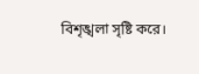বিশৃঙ্খলা সৃষ্টি করে।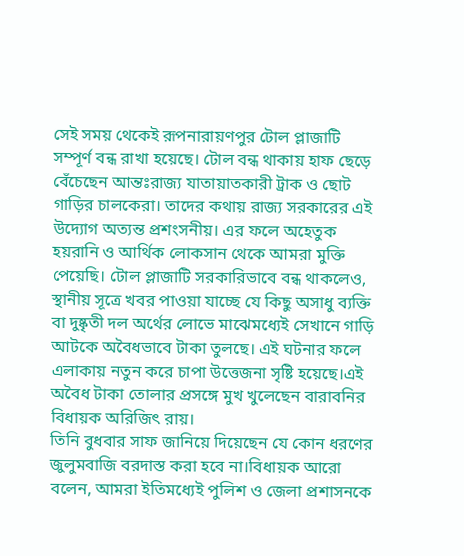সেই সময় থেকেই রূপনারায়ণপুর টোল প্লাজাটি সম্পূর্ণ বন্ধ রাখা হয়েছে। টোল বন্ধ থাকায় হাফ ছেড়ে বেঁচেছেন আন্তঃরাজ্য যাতায়াতকারী ট্রাক ও ছোট গাড়ির চালকেরা। তাদের কথায় রাজ্য সরকারের এই উদ্যোগ অত্যন্ত প্রশংসনীয়। এর ফলে অহেতুক হয়রানি ও আর্থিক লোকসান থেকে আমরা মুক্তি পেয়েছি। টোল প্লাজাটি সরকারিভাবে বন্ধ থাকলেও, স্থানীয় সূত্রে খবর পাওয়া যাচ্ছে যে কিছু অসাধু ব্যক্তি বা দুষ্কৃতী দল অর্থের লোভে মাঝেমধ্যেই সেখানে গাড়ি আটকে অবৈধভাবে টাকা তুলছে। এই ঘটনার ফলে এলাকায় নতুন করে চাপা উত্তেজনা সৃষ্টি হয়েছে।এই অবৈধ টাকা তোলার প্রসঙ্গে মুখ খুলেছেন বারাবনির বিধায়ক অরিজিৎ রায়।
তিনি বুধবার সাফ জানিয়ে দিয়েছেন যে কোন ধরণের জুলুমবাজি বরদাস্ত করা হবে না।বিধায়ক আরো বলেন, আমরা ইতিমধ্যেই পুলিশ ও জেলা প্রশাসনকে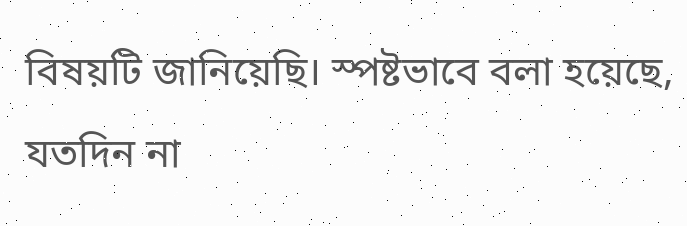বিষয়টি জানিয়েছি। স্পষ্টভাবে বলা হয়েছে, যতদিন না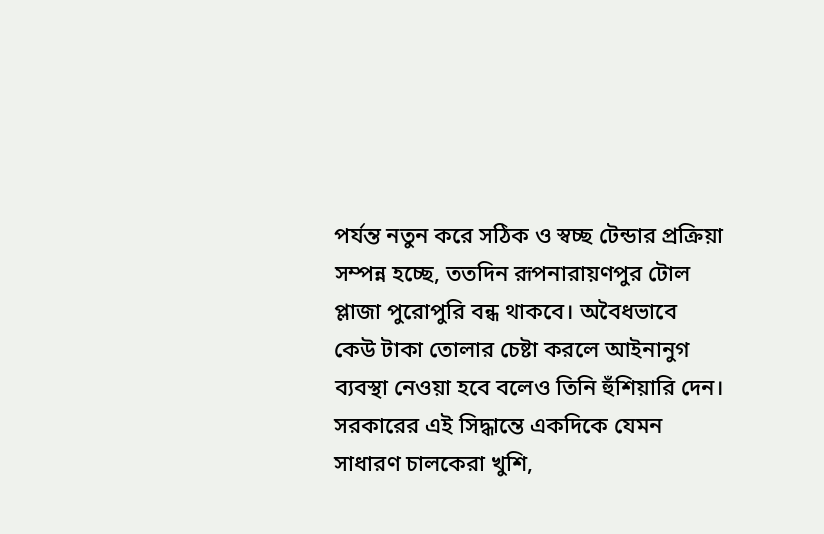পর্যন্ত নতুন করে সঠিক ও স্বচ্ছ টেন্ডার প্রক্রিয়া সম্পন্ন হচ্ছে, ততদিন রূপনারায়ণপুর টোল প্লাজা পুরোপুরি বন্ধ থাকবে। অবৈধভাবে কেউ টাকা তোলার চেষ্টা করলে আইনানুগ ব্যবস্থা নেওয়া হবে বলেও তিনি হুঁশিয়ারি দেন। সরকারের এই সিদ্ধান্তে একদিকে যেমন সাধারণ চালকেরা খুশি,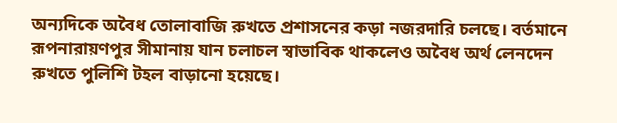অন্যদিকে অবৈধ তোলাবাজি রুখতে প্রশাসনের কড়া নজরদারি চলছে। বর্তমানে রূপনারায়ণপুর সীমানায় যান চলাচল স্বাভাবিক থাকলেও অবৈধ অর্থ লেনদেন রুখতে পুলিশি টহল বাড়ানো হয়েছে।